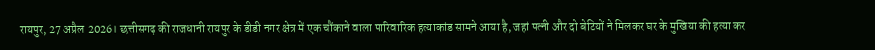रायपुर, 27 अप्रैल 2026। छत्तीसगढ़ की राजधानी रायपुर के डीडी नगर क्षेत्र में एक चौंकाने वाला पारिवारिक हत्याकांड सामने आया है, जहां पत्नी और दो बेटियों ने मिलकर घर के मुखिया की हत्या कर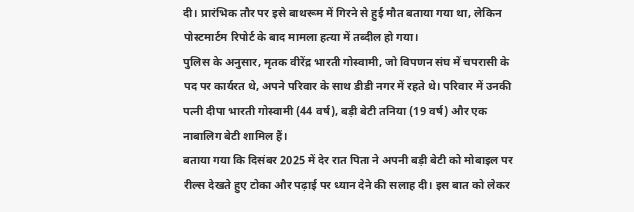दी। प्रारंभिक तौर पर इसे बाथरूम में गिरने से हुई मौत बताया गया था, लेकिन पोस्टमार्टम रिपोर्ट के बाद मामला हत्या में तब्दील हो गया।
पुलिस के अनुसार, मृतक वीरेंद्र भारती गोस्वामी, जो विपणन संघ में चपरासी के पद पर कार्यरत थे, अपने परिवार के साथ डीडी नगर में रहते थे। परिवार में उनकी पत्नी दीपा भारती गोस्वामी (44 वर्ष), बड़ी बेटी तनिया (19 वर्ष) और एक नाबालिग बेटी शामिल हैं।
बताया गया कि दिसंबर 2025 में देर रात पिता ने अपनी बड़ी बेटी को मोबाइल पर रील्स देखते हुए टोका और पढ़ाई पर ध्यान देने की सलाह दी। इस बात को लेकर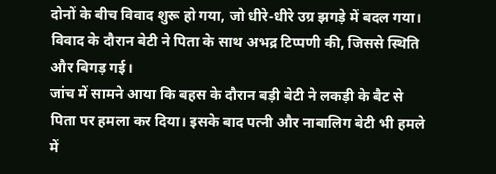दोनों के बीच विवाद शुरू हो गया, जो धीरे-धीरे उग्र झगड़े में बदल गया। विवाद के दौरान बेटी ने पिता के साथ अभद्र टिप्पणी की, जिससे स्थिति और बिगड़ गई।
जांच में सामने आया कि बहस के दौरान बड़ी बेटी ने लकड़ी के बैट से पिता पर हमला कर दिया। इसके बाद पत्नी और नाबालिग बेटी भी हमले में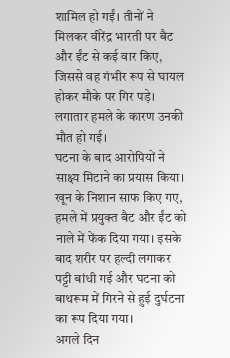शामिल हो गईं। तीनों ने मिलकर वीरेंद्र भारती पर बैट और ईंट से कई वार किए, जिससे वह गंभीर रूप से घायल होकर मौके पर गिर पड़े। लगातार हमले के कारण उनकी मौत हो गई।
घटना के बाद आरोपियों ने साक्ष्य मिटाने का प्रयास किया। खून के निशान साफ किए गए, हमले में प्रयुक्त बैट और ईंट को नाले में फेंक दिया गया। इसके बाद शरीर पर हल्दी लगाकर पट्टी बांधी गई और घटना को बाथरूम में गिरने से हुई दुर्घटना का रूप दिया गया।
अगले दिन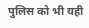पुलिस को भी यही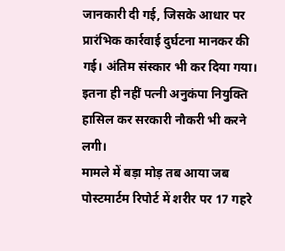जानकारी दी गई, जिसके आधार पर प्रारंभिक कार्रवाई दुर्घटना मानकर की गई। अंतिम संस्कार भी कर दिया गया। इतना ही नहीं पत्नी अनुकंपा नियुक्ति हासिल कर सरकारी नौकरी भी करने लगी।
मामले में बड़ा मोड़ तब आया जब पोस्टमार्टम रिपोर्ट में शरीर पर 17 गहरे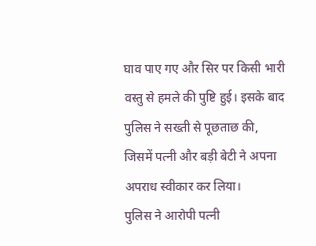घाव पाए गए और सिर पर किसी भारी वस्तु से हमले की पुष्टि हुई। इसके बाद पुलिस ने सख्ती से पूछताछ की, जिसमें पत्नी और बड़ी बेटी ने अपना अपराध स्वीकार कर लिया।
पुलिस ने आरोपी पत्नी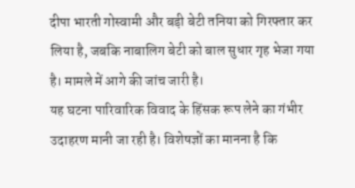दीपा भारती गोस्वामी और बड़ी बेटी तनिया को गिरफ्तार कर लिया है, जबकि नाबालिग बेटी को बाल सुधार गृह भेजा गया है। मामले में आगे की जांच जारी है।
यह घटना पारिवारिक विवाद के हिंसक रूप लेने का गंभीर उदाहरण मानी जा रही है। विशेषज्ञों का मानना है कि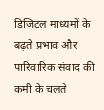डिजिटल माध्यमों के बढ़ते प्रभाव और पारिवारिक संवाद की कमी के चलते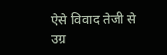ऐसे विवाद तेजी से उग्र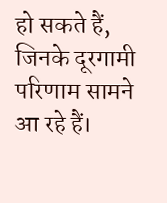हो सकते हैं, जिनके दूरगामी परिणाम सामने आ रहे हैं।